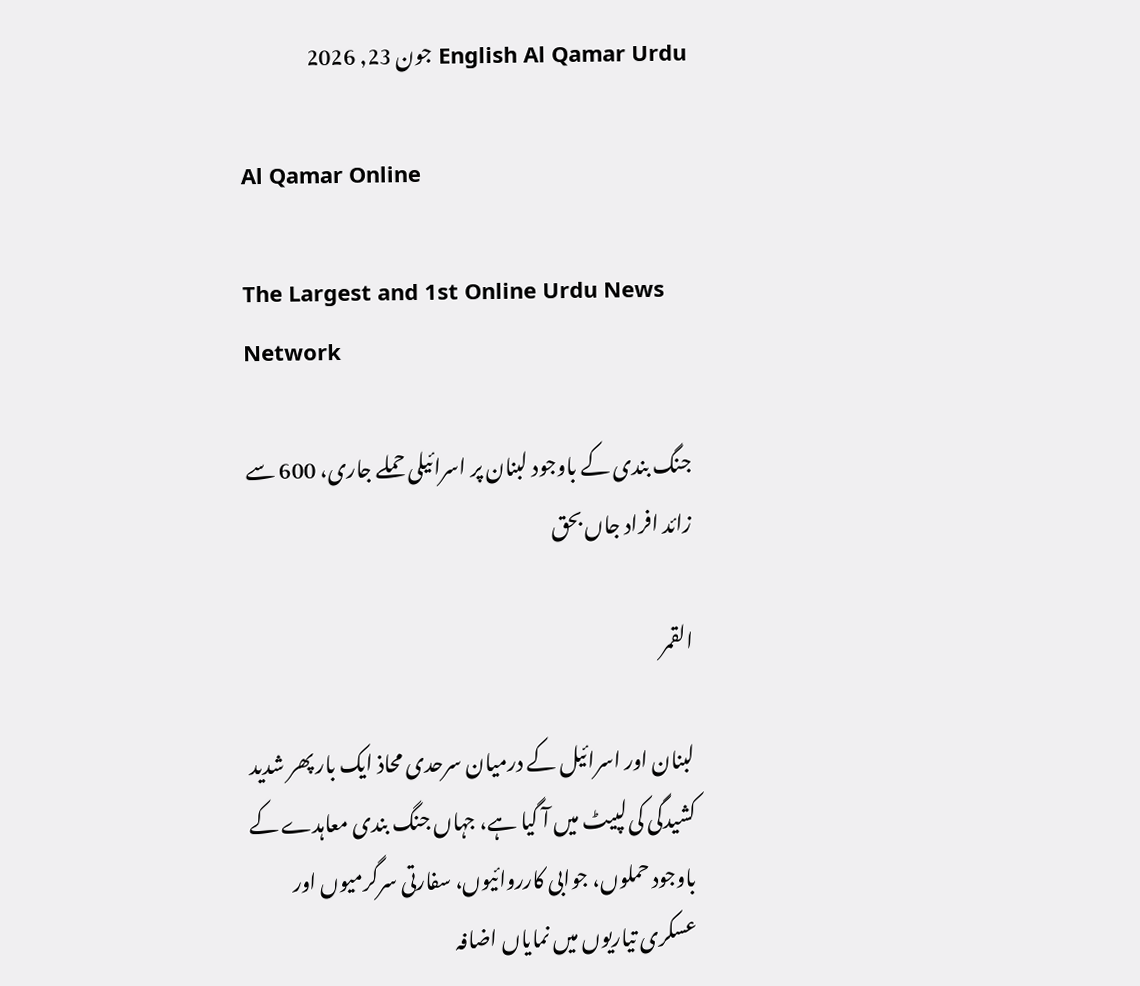English Al Qamar Urdu جون 23, 2026

Al Qamar Online

The Largest and 1st Online Urdu News Network

جنگ بندی کے باوجود لبنان پر اسرائیلی حملے جاری، 600 سے زائد افراد جاں بحق

القمر

لبنان اور اسرائیل کے درمیان سرحدی محاذ ایک بار پھر شدید کشیدگی کی لپیٹ میں آ گیا ہے، جہاں جنگ بندی معاہدے کے باوجود حملوں، جوابی کارروائیوں، سفارتی سرگرمیوں اور عسکری تیاریوں میں نمایاں اضافہ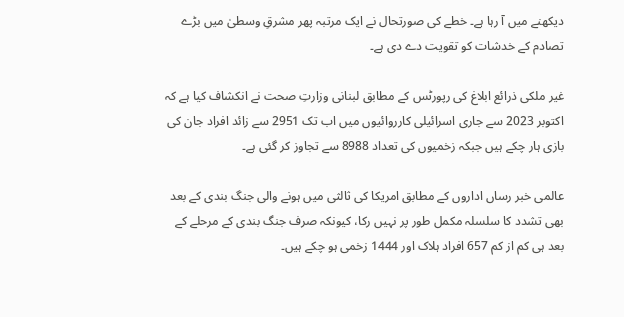دیکھنے میں آ رہا ہے۔ خطے کی صورتحال نے ایک مرتبہ پھر مشرقِ وسطیٰ میں بڑے تصادم کے خدشات کو تقویت دے دی ہے۔

غیر ملکی ذرائع ابلاغ کی رپورٹس کے مطابق لبنانی وزارتِ صحت نے انکشاف کیا ہے کہ اکتوبر 2023 سے جاری اسرائیلی کارروائیوں میں اب تک 2951 سے زائد افراد جان کی بازی ہار چکے ہیں جبکہ زخمیوں کی تعداد 8988 سے تجاوز کر گئی ہے۔

عالمی خبر رساں اداروں کے مطابق امریکا کی ثالثی میں ہونے والی جنگ بندی کے بعد بھی تشدد کا سلسلہ مکمل طور پر نہیں رکا، کیونکہ صرف جنگ بندی کے مرحلے کے بعد ہی کم از کم 657 افراد ہلاک اور 1444 زخمی ہو چکے ہیں۔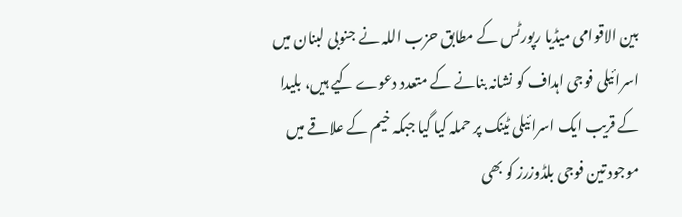بین الاقوامی میڈیا رپورٹس کے مطابق حزب اللہ نے جنوبی لبنان میں اسرائیلی فوجی اہداف کو نشانہ بنانے کے متعدد دعوے کیے ہیں، بلیدا کے قریب ایک اسرائیلی ٹینک پر حملہ کیا گیا جبکہ خیم کے علاقے میں موجود تین فوجی بلڈوزرز کو بھی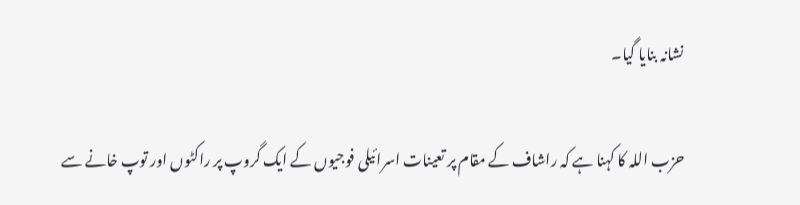نشانہ بنایا گیا۔

حزب اللہ کا کہنا ہے کہ راشاف کے مقام پر تعینات اسرائیلی فوجیوں کے ایک گروپ پر راکٹوں اور توپ خانے سے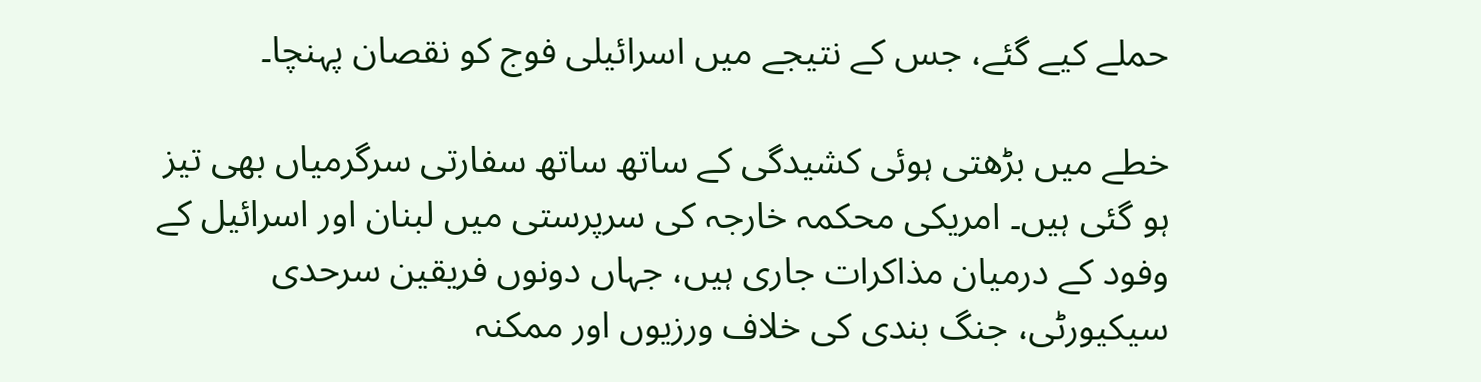حملے کیے گئے، جس کے نتیجے میں اسرائیلی فوج کو نقصان پہنچا۔

خطے میں بڑھتی ہوئی کشیدگی کے ساتھ ساتھ سفارتی سرگرمیاں بھی تیز ہو گئی ہیں۔ امریکی محکمہ خارجہ کی سرپرستی میں لبنان اور اسرائیل کے وفود کے درمیان مذاکرات جاری ہیں، جہاں دونوں فریقین سرحدی سیکیورٹی، جنگ بندی کی خلاف ورزیوں اور ممکنہ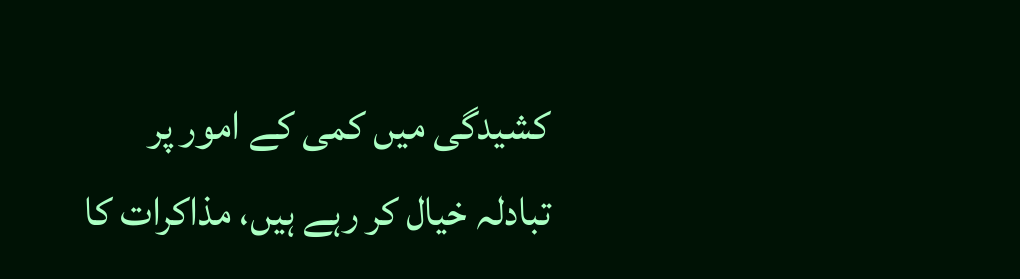کشیدگی میں کمی کے امور پر تبادلہ خیال کر رہے ہیں، مذاکرات کا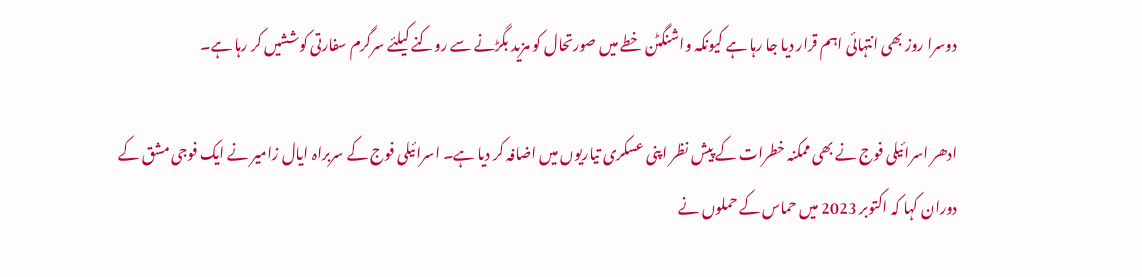دوسرا روز بھی انتہائی اہم قرار دیا جا رہا ہے کیونکہ واشنگٹن خطے میں صورتحال کو مزید بگڑنے سے روکنے کیلئے سرگرم سفارتی کوششیں کر رہا ہے۔

ادھر اسرائیلی فوج نے بھی ممکنہ خطرات کے پیش نظر اپنی عسکری تیاریوں میں اضافہ کر دیا ہے۔ اسرائیلی فوج کے سربراہ ایال زامیر نے ایک فوجی مشق کے دوران کہا کہ اکتوبر 2023 میں حماس کے حملوں نے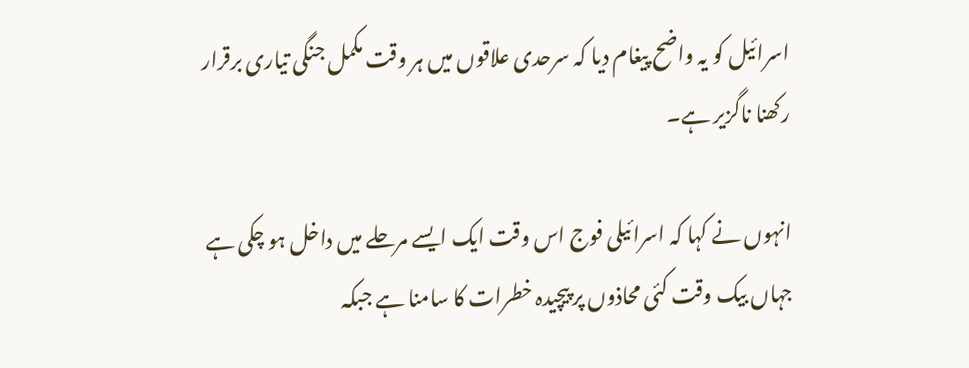اسرائیل کو یہ واضح پیغام دیا کہ سرحدی علاقوں میں ہر وقت مکمل جنگی تیاری برقرار رکھنا ناگزیر ہے۔

انہوں نے کہا کہ اسرائیلی فوج اس وقت ایک ایسے مرحلے میں داخل ہو چکی ہے جہاں بیک وقت کئی محاذوں پر پیچیدہ خطرات کا سامنا ہے جبکہ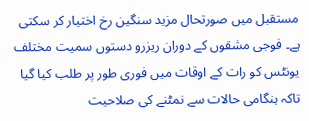مستقبل میں صورتحال مزید سنگین رخ اختیار کر سکتی ہے۔ فوجی مشقوں کے دوران ریزرو دستوں سمیت مختلف یونٹس کو رات کے اوقات میں فوری طور پر طلب کیا گیا تاکہ ہنگامی حالات سے نمٹنے کی صلاحیت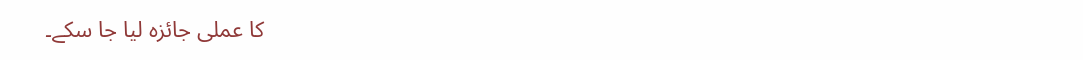کا عملی جائزہ لیا جا سکے۔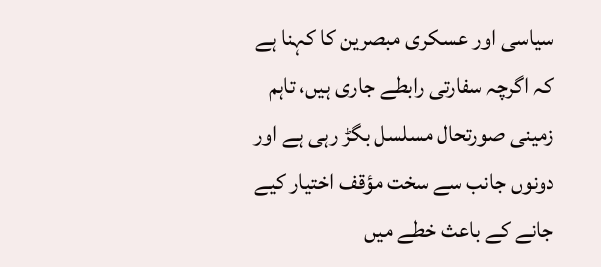سیاسی اور عسکری مبصرین کا کہنا ہے کہ اگرچہ سفارتی رابطے جاری ہیں، تاہم زمینی صورتحال مسلسل بگڑ رہی ہے اور دونوں جانب سے سخت مؤقف اختیار کیے جانے کے باعث خطے میں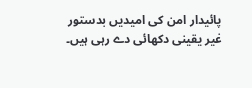پائیدار امن کی امیدیں بدستور غیر یقینی دکھائی دے رہی ہیں۔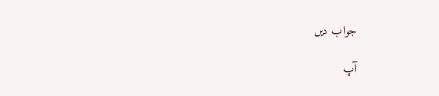جواب دیں

آپ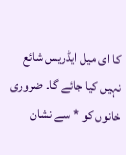کا ای میل ایڈریس شائع نہیں کیا جائے گا۔ ضروری خانوں کو * سے نشان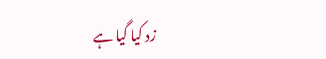زد کیا گیا ہے